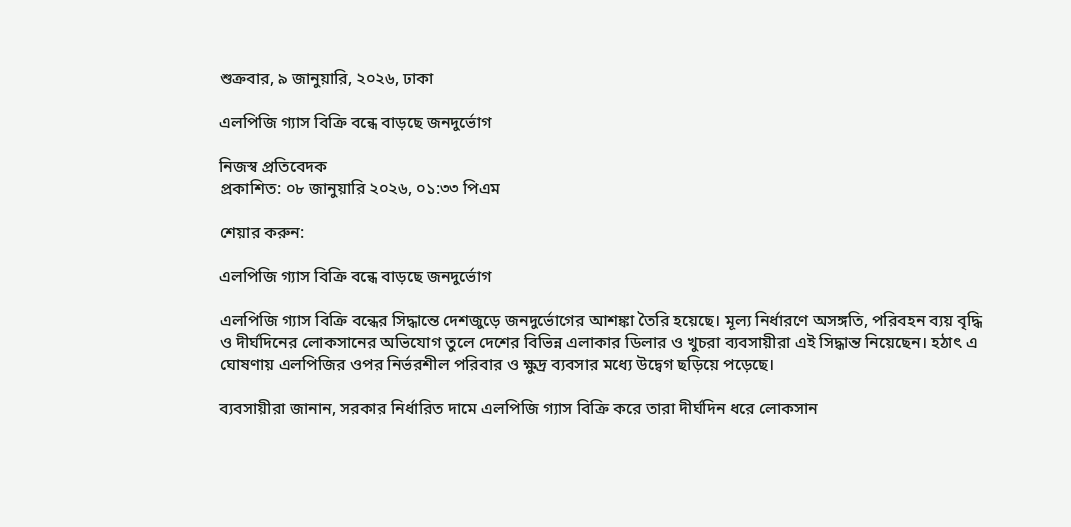শুক্রবার, ৯ জানুয়ারি, ২০২৬, ঢাকা

এলপিজি গ্যাস বিক্রি বন্ধে বাড়ছে জনদুর্ভোগ

নিজস্ব প্রতিবেদক
প্রকাশিত: ০৮ জানুয়ারি ২০২৬, ০১:৩৩ পিএম

শেয়ার করুন:

এলপিজি গ্যাস বিক্রি বন্ধে বাড়ছে জনদুর্ভোগ

এলপিজি গ্যাস বিক্রি বন্ধের সিদ্ধান্তে দেশজুড়ে জনদুর্ভোগের আশঙ্কা তৈরি হয়েছে। মূল্য নির্ধারণে অসঙ্গতি, পরিবহন ব্যয় বৃদ্ধি ও দীর্ঘদিনের লোকসানের অভিযোগ তুলে দেশের বিভিন্ন এলাকার ডিলার ও খুচরা ব্যবসায়ীরা এই সিদ্ধান্ত নিয়েছেন। হঠাৎ এ ঘোষণায় এলপিজির ওপর নির্ভরশীল পরিবার ও ক্ষুদ্র ব্যবসার মধ্যে উদ্বেগ ছড়িয়ে পড়েছে।

ব্যবসায়ীরা জানান, সরকার নির্ধারিত দামে এলপিজি গ্যাস বিক্রি করে তারা দীর্ঘদিন ধরে লোকসান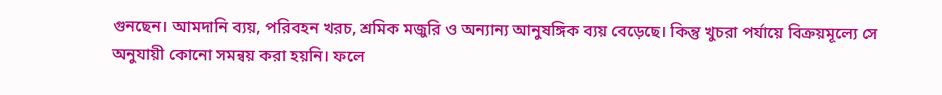গুনছেন। আমদানি ব্যয়, পরিবহন খরচ, শ্রমিক মজুরি ও অন্যান্য আনুষঙ্গিক ব্যয় বেড়েছে। কিন্তু খুচরা পর্যায়ে বিক্রয়মূল্যে সে অনুযায়ী কোনো সমন্বয় করা হয়নি। ফলে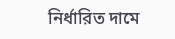নির্ধারিত দামে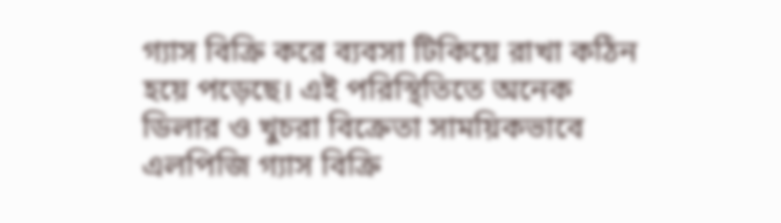গ্যাস বিক্রি করে ব্যবসা টিকিয়ে রাখা কঠিন হয়ে পড়েছে। এই পরিস্থিতিতে অনেক ডিলার ও খুচরা বিক্রেতা সাময়িকভাবে এলপিজি গ্যাস বিক্রি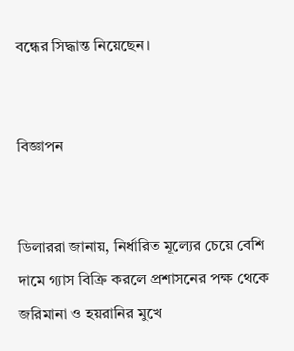বন্ধের সিদ্ধান্ত নিয়েছেন।


বিজ্ঞাপন


ডিলাররা জানায়, নির্ধারিত মূল্যের চেয়ে বেশি দামে গ্যাস বিক্রি করলে প্রশাসনের পক্ষ থেকে জরিমানা ও হয়রানির মুখে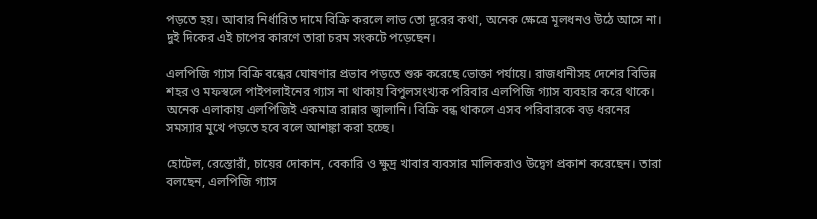পড়তে হয়। আবার নির্ধারিত দামে বিক্রি করলে লাভ তো দূরের কথা, অনেক ক্ষেত্রে মূলধনও উঠে আসে না। দুই দিকের এই চাপের কারণে তারা চরম সংকটে পড়েছেন।

এলপিজি গ্যাস বিক্রি বন্ধের ঘোষণার প্রভাব পড়তে শুরু করেছে ভোক্তা পর্যায়ে। রাজধানীসহ দেশের বিভিন্ন শহর ও মফস্বলে পাইপলাইনের গ্যাস না থাকায় বিপুলসংখ্যক পরিবার এলপিজি গ্যাস ব্যবহার করে থাকে। অনেক এলাকায় এলপিজিই একমাত্র রান্নার জ্বালানি। বিক্রি বন্ধ থাকলে এসব পরিবারকে বড় ধরনের সমস্যার মুখে পড়তে হবে বলে আশঙ্কা করা হচ্ছে।

হোটেল, রেস্তোরাঁ, চায়ের দোকান, বেকারি ও ক্ষুদ্র খাবার ব্যবসার মালিকরাও উদ্বেগ প্রকাশ করেছেন। তারা বলছেন, এলপিজি গ্যাস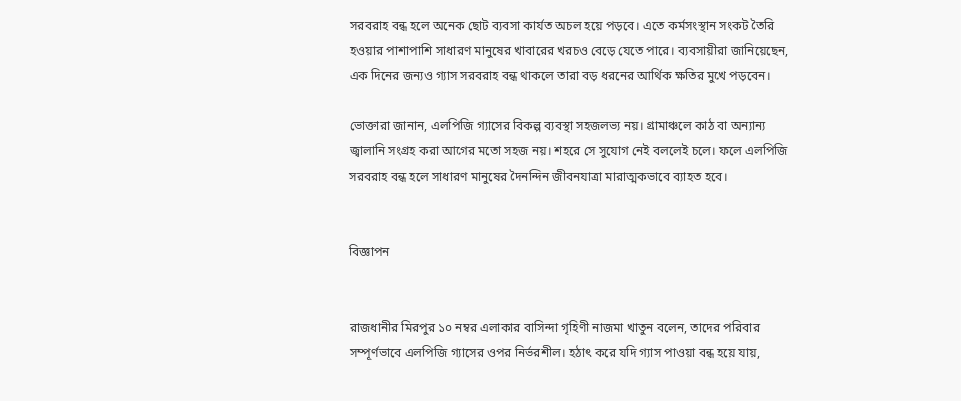সরবরাহ বন্ধ হলে অনেক ছোট ব্যবসা কার্যত অচল হয়ে পড়বে। এতে কর্মসংস্থান সংকট তৈরি হওয়ার পাশাপাশি সাধারণ মানুষের খাবারের খরচও বেড়ে যেতে পারে। ব্যবসায়ীরা জানিয়েছেন, এক দিনের জন্যও গ্যাস সরবরাহ বন্ধ থাকলে তারা বড় ধরনের আর্থিক ক্ষতির মুখে পড়বেন।

ভোক্তারা জানান, এলপিজি গ্যাসের বিকল্প ব্যবস্থা সহজলভ্য নয়। গ্রামাঞ্চলে কাঠ বা অন্যান্য জ্বালানি সংগ্রহ করা আগের মতো সহজ নয়। শহরে সে সুযোগ নেই বললেই চলে। ফলে এলপিজি সরবরাহ বন্ধ হলে সাধারণ মানুষের দৈনন্দিন জীবনযাত্রা মারাত্মকভাবে ব্যাহত হবে।


বিজ্ঞাপন


রাজধানীর মিরপুর ১০ নম্বর এলাকার বাসিন্দা গৃহিণী নাজমা খাতুন বলেন, তাদের পরিবার সম্পূর্ণভাবে এলপিজি গ্যাসের ওপর নির্ভরশীল। হঠাৎ করে যদি গ্যাস পাওয়া বন্ধ হয়ে যায়,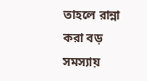তাহলে রান্না করা বড় সমস্যায়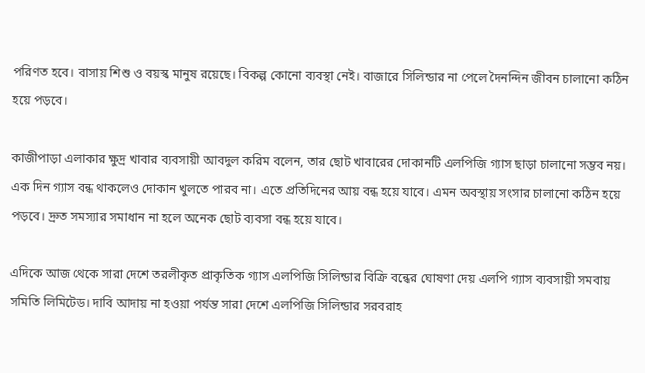পরিণত হবে। বাসায় শিশু ও বয়স্ক মানুষ রয়েছে। বিকল্প কোনো ব্যবস্থা নেই। বাজারে সিলিন্ডার না পেলে দৈনন্দিন জীবন চালানো কঠিন হয়ে পড়বে।

কাজীপাড়া এলাকার ক্ষুদ্র খাবার ব্যবসায়ী আবদুল করিম বলেন, তার ছোট খাবারের দোকানটি এলপিজি গ্যাস ছাড়া চালানো সম্ভব নয়। এক দিন গ্যাস বন্ধ থাকলেও দোকান খুলতে পারব না। এতে প্রতিদিনের আয় বন্ধ হয়ে যাবে। এমন অবস্থায় সংসার চালানো কঠিন হয়ে পড়বে। দ্রুত সমস্যার সমাধান না হলে অনেক ছোট ব্যবসা বন্ধ হয়ে যাবে।

এদিকে আজ থেকে সারা দেশে তরলীকৃত প্রাকৃতিক গ্যাস এলপিজি সিলিন্ডার বিক্রি বন্ধের ঘোষণা দেয় এলপি গ্যাস ব্যবসায়ী সমবায় সমিতি লিমিটেড। দাবি আদায় না হওয়া পর্যন্ত সারা দেশে এলপিজি সিলিন্ডার সরবরাহ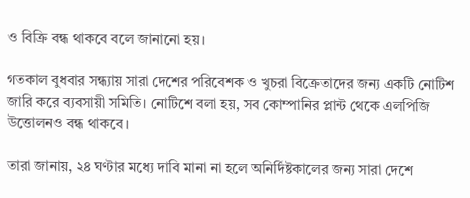ও বিক্রি বন্ধ থাকবে বলে জানানো হয়।

গতকাল বুধবার সন্ধ্যায় সারা দেশের পরিবেশক ও খুচরা বিক্রেতাদের জন্য একটি নোটিশ জারি করে ব্যবসায়ী সমিতি। নোটিশে বলা হয়, সব কোম্পানির প্লান্ট থেকে এলপিজি উত্তোলনও বন্ধ থাকবে।

তারা জানায়, ২৪ ঘণ্টার মধ্যে দাবি মানা না হলে অনির্দিষ্টকালের জন্য সারা দেশে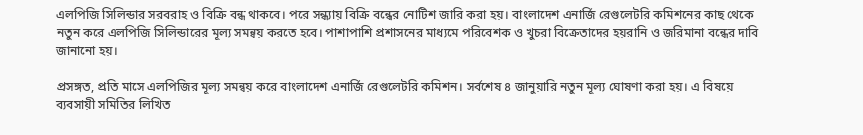এলপিজি সিলিন্ডার সরবরাহ ও বিক্রি বন্ধ থাকবে। পরে সন্ধ্যায় বিক্রি বন্ধের নোটিশ জারি করা হয়। বাংলাদেশ এনার্জি রেগুলেটরি কমিশনের কাছ থেকে নতুন করে এলপিজি সিলিন্ডারের মূল্য সমন্বয় করতে হবে। পাশাপাশি প্রশাসনের মাধ্যমে পরিবেশক ও খুচরা বিক্রেতাদের হয়রানি ও জরিমানা বন্ধের দাবি জানানো হয়।

প্রসঙ্গত, প্রতি মাসে এলপিজির মূল্য সমন্বয় করে বাংলাদেশ এনার্জি রেগুলেটরি কমিশন। সর্বশেষ ৪ জানুয়ারি নতুন মূল্য ঘোষণা করা হয়। এ বিষয়ে ব্যবসায়ী সমিতির লিখিত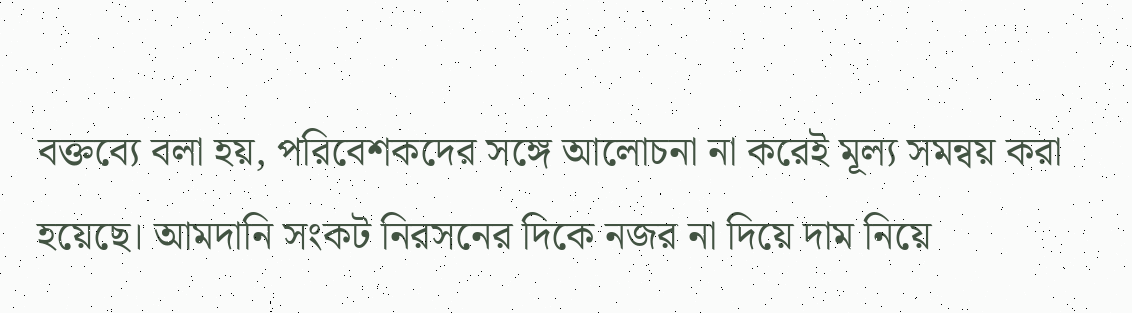বক্তব্যে বলা হয়, পরিবেশকদের সঙ্গে আলোচনা না করেই মূল্য সমন্বয় করা হয়েছে। আমদানি সংকট নিরসনের দিকে নজর না দিয়ে দাম নিয়ে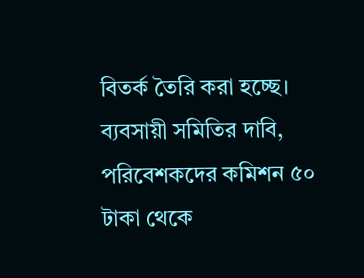বিতর্ক তৈরি করা হচ্ছে। ব্যবসায়ী সমিতির দাবি, পরিবেশকদের কমিশন ৫০ টাকা থেকে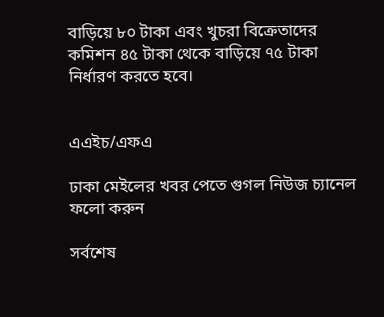বাড়িয়ে ৮০ টাকা এবং খুচরা বিক্রেতাদের কমিশন ৪৫ টাকা থেকে বাড়িয়ে ৭৫ টাকা নির্ধারণ করতে হবে।


এএইচ/এফএ

ঢাকা মেইলের খবর পেতে গুগল নিউজ চ্যানেল ফলো করুন

সর্বশেষ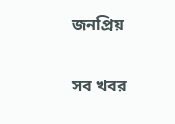জনপ্রিয়

সব খবর